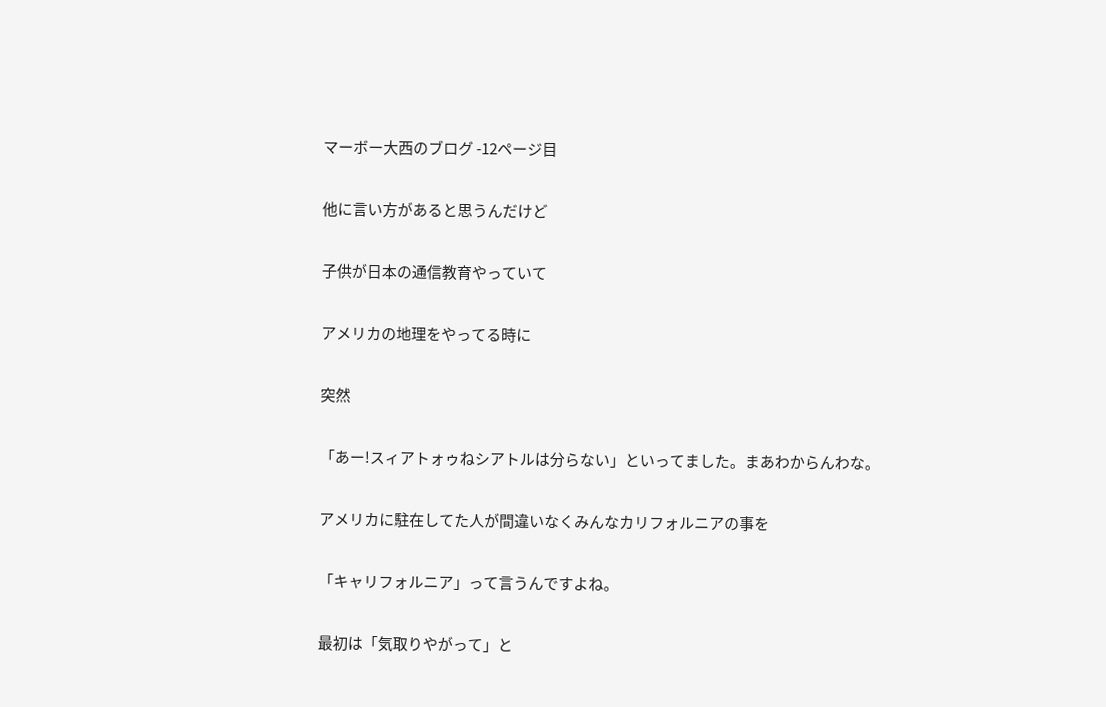マーボー大西のブログ -12ページ目

他に言い方があると思うんだけど

子供が日本の通信教育やっていて

アメリカの地理をやってる時に

突然

「あー!スィアトォゥねシアトルは分らない」といってました。まあわからんわな。

アメリカに駐在してた人が間違いなくみんなカリフォルニアの事を

「キャリフォルニア」って言うんですよね。

最初は「気取りやがって」と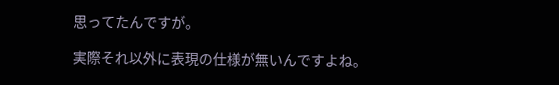思ってたんですが。

実際それ以外に表現の仕様が無いんですよね。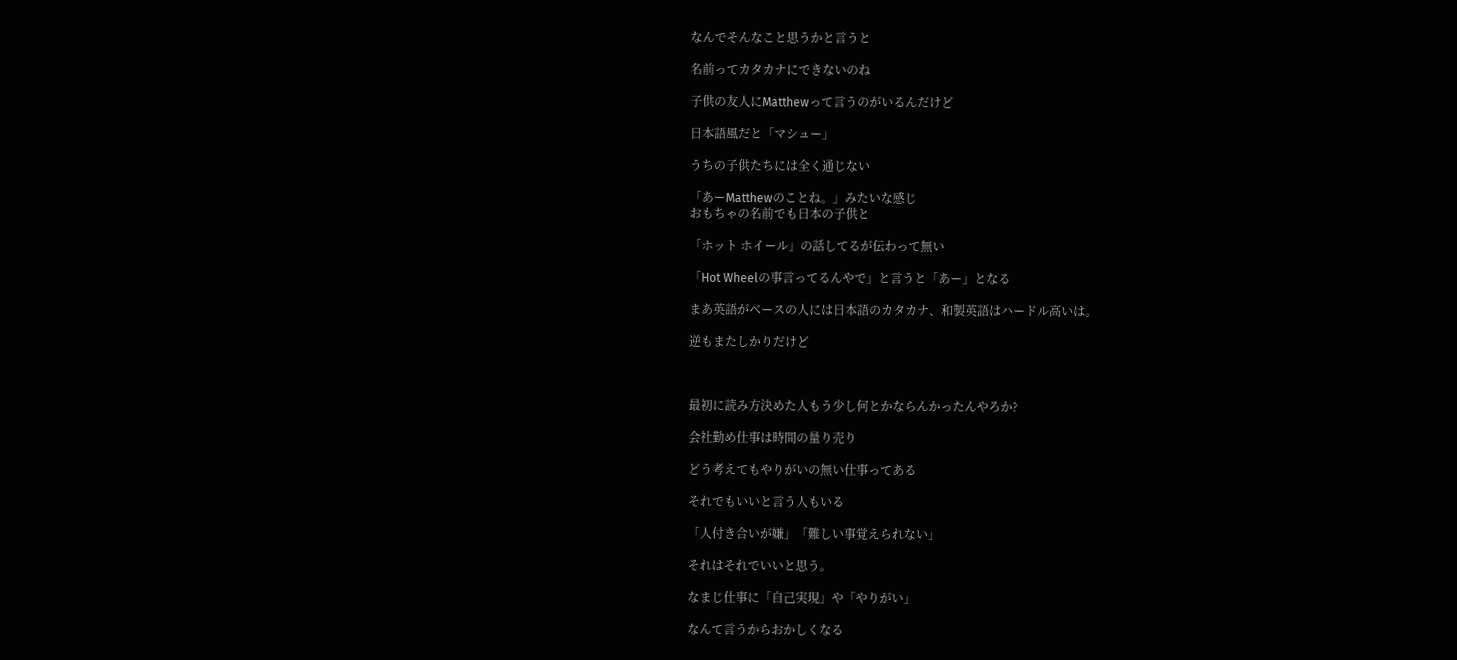なんでそんなこと思うかと言うと

名前ってカタカナにできないのね

子供の友人にMatthewって言うのがいるんだけど

日本語風だと「マシュー」

うちの子供たちには全く通じない

「あーMatthewのことね。」みたいな感じ
おもちゃの名前でも日本の子供と

「ホット ホイール」の話してるが伝わって無い

「Hot Wheelの事言ってるんやで」と言うと「あー」となる

まあ英語がベースの人には日本語のカタカナ、和製英語はハードル高いは。

逆もまたしかりだけど



最初に読み方決めた人もう少し何とかならんかったんやろか?

会社勤め仕事は時間の量り売り

どう考えてもやりがいの無い仕事ってある

それでもいいと言う人もいる

「人付き合いが嫌」「難しい事覚えられない」

それはそれでいいと思う。

なまじ仕事に「自己実現」や「やりがい」

なんて言うからおかしくなる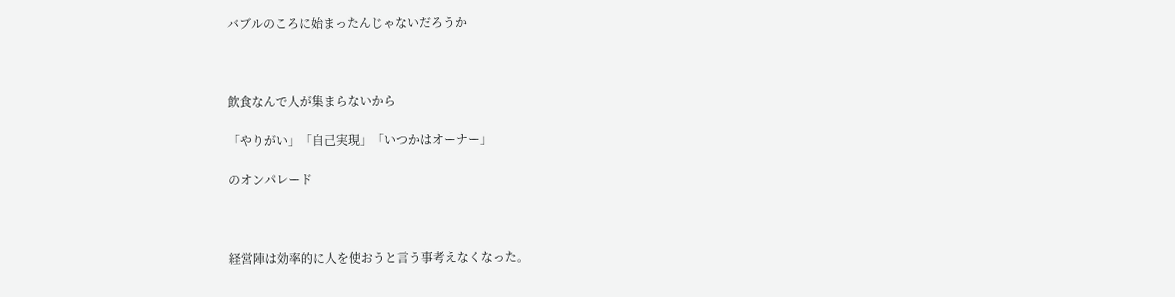バブルのころに始まったんじゃないだろうか



飲食なんで人が集まらないから

「やりがい」「自己実現」「いつかはオーナー」

のオンパレード



経営陣は効率的に人を使おうと言う事考えなくなった。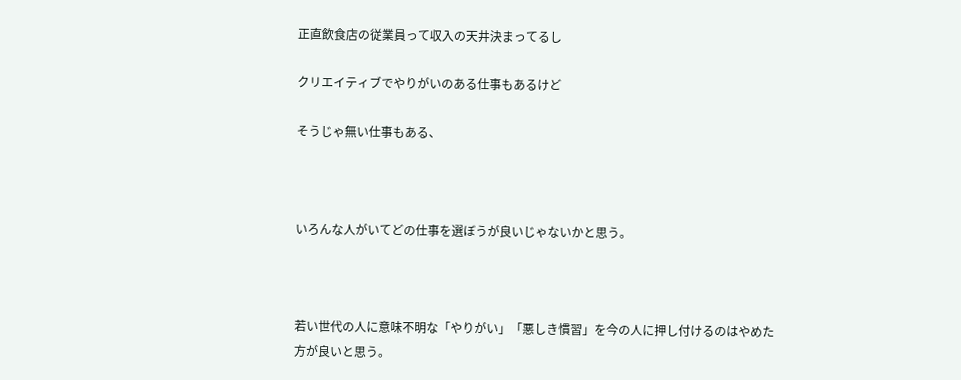正直飲食店の従業員って収入の天井決まってるし

クリエイティブでやりがいのある仕事もあるけど

そうじゃ無い仕事もある、



いろんな人がいてどの仕事を選ぼうが良いじゃないかと思う。



若い世代の人に意味不明な「やりがい」「悪しき慣習」を今の人に押し付けるのはやめた方が良いと思う。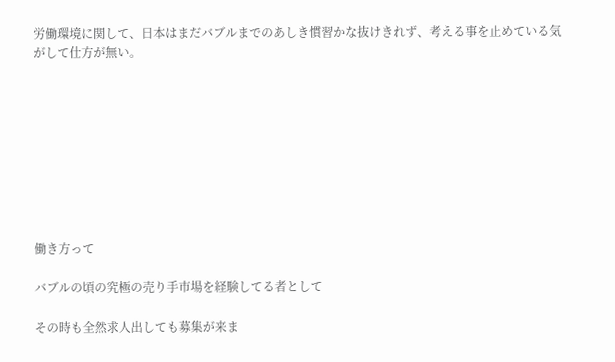労働環境に関して、日本はまだバブルまでのあしき慣習かな抜けきれず、考える事を止めている気がして仕方が無い。









働き方って

バブルの頃の究極の売り手市場を経験してる者として

その時も全然求人出しても募集が来ま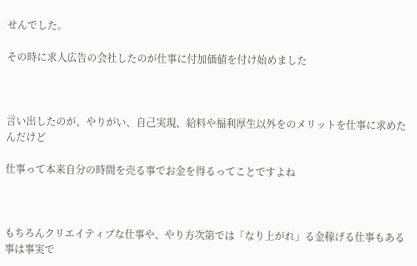せんでした。

その時に求人広告の会社したのが仕事に付加価値を付け始めました



言い出したのが、やりがい、自己実現、給料や福利厚生以外をのメリットを仕事に求めたんだけど

仕事って本来自分の時間を売る事でお金を得るってことですよね



もちろんクリエイティブな仕事や、やり方次第では「なり上がれ」る金稼げる仕事もある事は事実で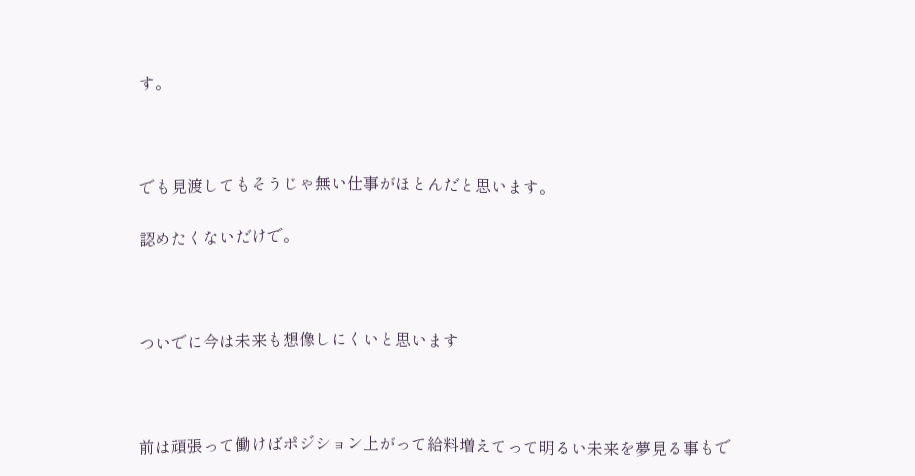す。



でも見渡してもそうじゃ無い仕事がほとんだと思います。

認めたくないだけで。



ついでに今は未来も想像しにくいと思います



前は頑張って働けばポジション上がって給料増えてって明るい未来を夢見る事もで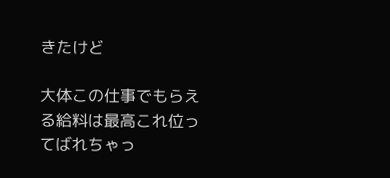きたけど

大体この仕事でもらえる給料は最高これ位ってばれちゃっ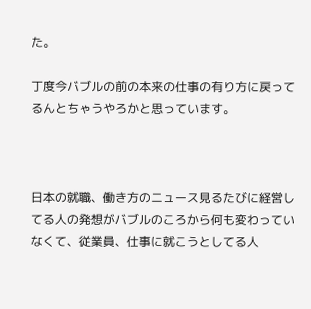た。

丁度今バブルの前の本来の仕事の有り方に戻ってるんとちゃうやろかと思っています。



日本の就職、働き方のニュース見るたびに経営してる人の発想がバブルのころから何も変わっていなくて、従業員、仕事に就こうとしてる人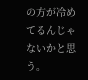の方が冷めてるんじゃないかと思う。